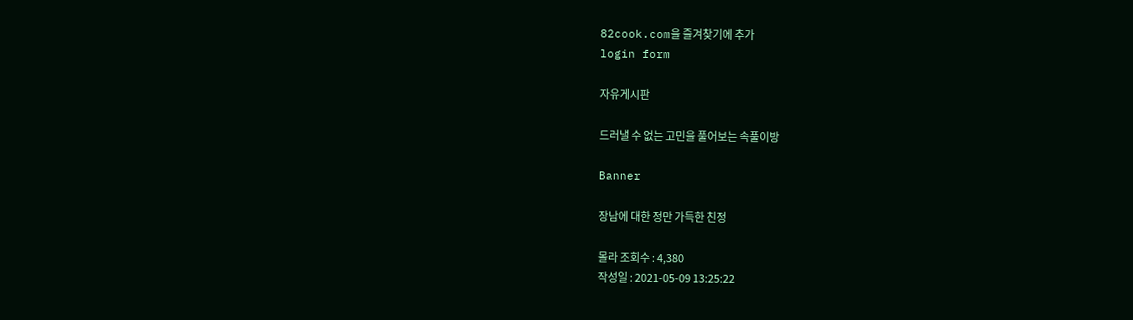82cook.com을 즐겨찾기에 추가
login form

자유게시판

드러낼 수 없는 고민을 풀어보는 속풀이방

Banner

장남에 대한 정만 가득한 친정

몰라 조회수 : 4,380
작성일 : 2021-05-09 13:25:22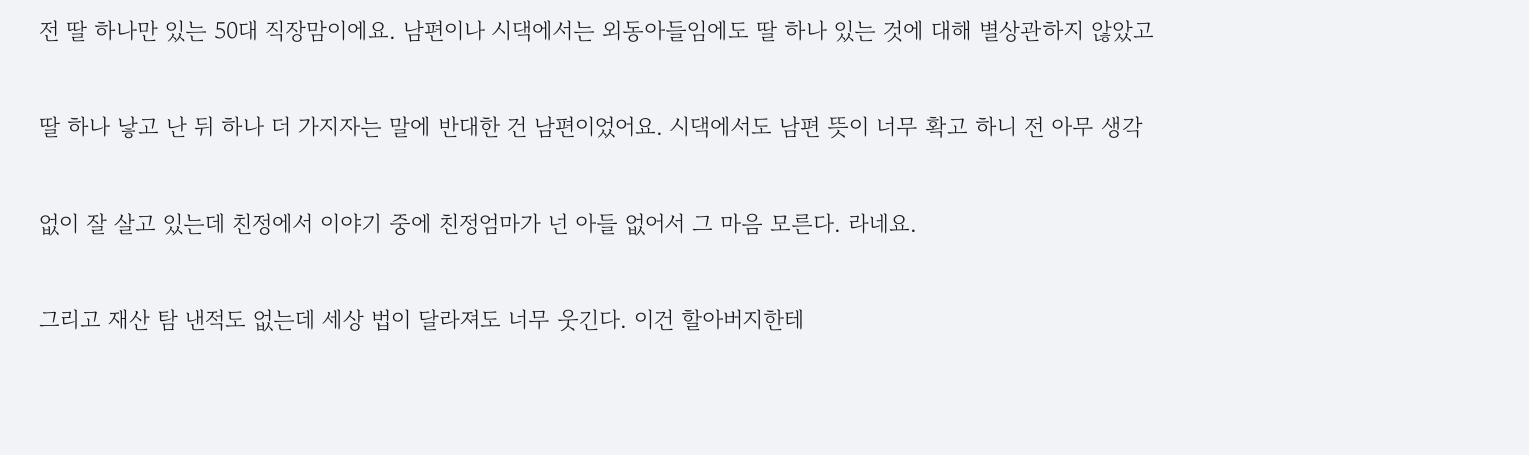전 딸 하나만 있는 50대 직장맘이에요. 남편이나 시댁에서는 외동아들임에도 딸 하나 있는 것에 대해 별상관하지 않았고


딸 하나 낳고 난 뒤 하나 더 가지자는 말에 반대한 건 남편이었어요. 시댁에서도 남편 뜻이 너무 확고 하니 전 아무 생각


없이 잘 살고 있는데 친정에서 이야기 중에 친정엄마가 넌 아들 없어서 그 마음 모른다. 라네요.


그리고 재산 탐 낸적도 없는데 세상 법이 달라져도 너무 웃긴다. 이건 할아버지한테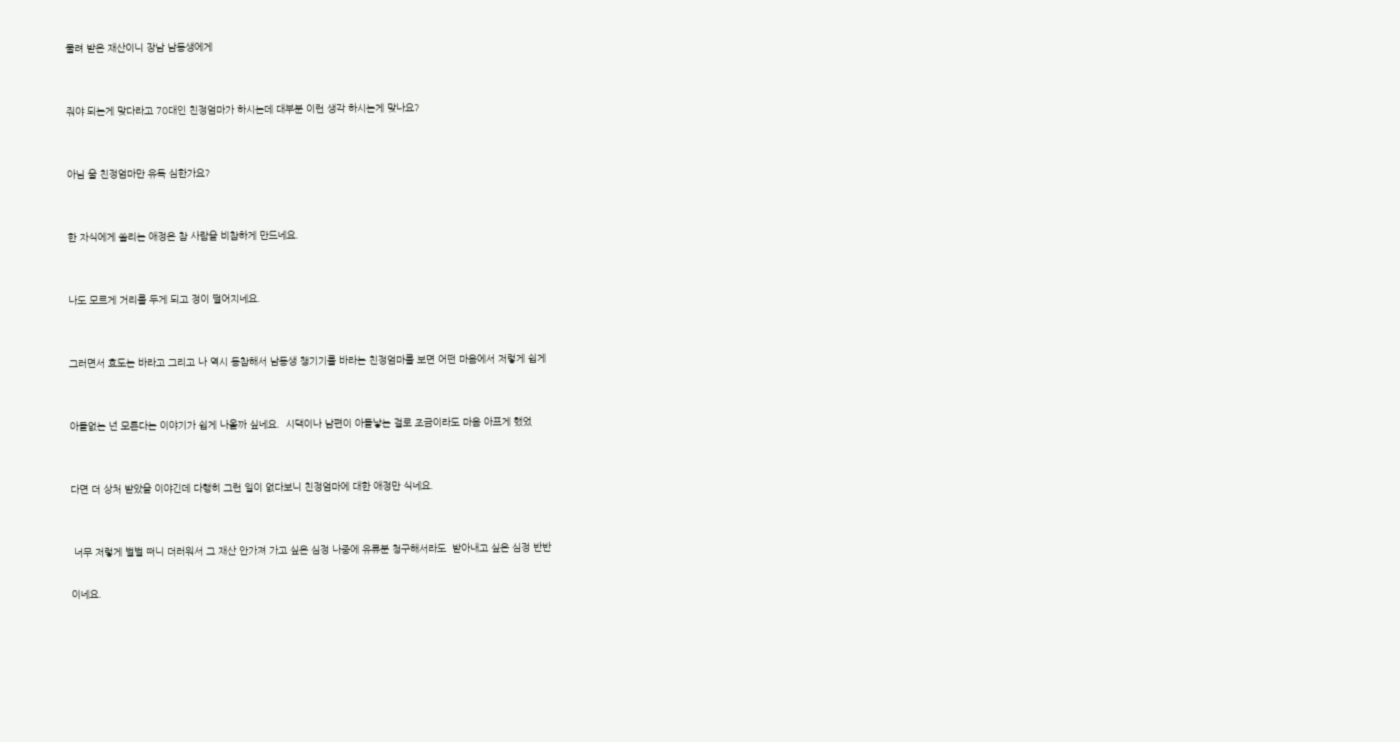물려 받은 재산이니 장남 남동생에게


줘야 되는게 맞다라고 70대인 친정엄마가 하시는데 대부분 이런 생각 하시는게 맞나요?


아님 울 친정엄마만 유독 심한가요?


한 자식에게 쏠리는 애정은 참 사람을 비참하게 만드네요.


나도 모르게 거리를 두게 되고 정이 떨어지네요.


그러면서 효도는 바라고 그리고 나 역시 동참해서 남동생 챙기기를 바라는 친정엄마를 보면 어떤 마음에서 저렇게 쉽게


아들없는 넌 모른다는 이야기가 쉽게 나올까 싶네요.  시댁이나 남편이 아들낳는 걸로 조금이라도 마음 아프게 했었


다면 더 상처 받았을 이야긴데 다행히 그런 일이 없다보니 친정엄마에 대한 애정만 식네요.


 너무 저렇게 벌벌 떠니 더러워서 그 재산 안가져 가고 싶은 심정 나중에 유류분 청구해서라도  받아내고 싶은 심정 반반

이네요.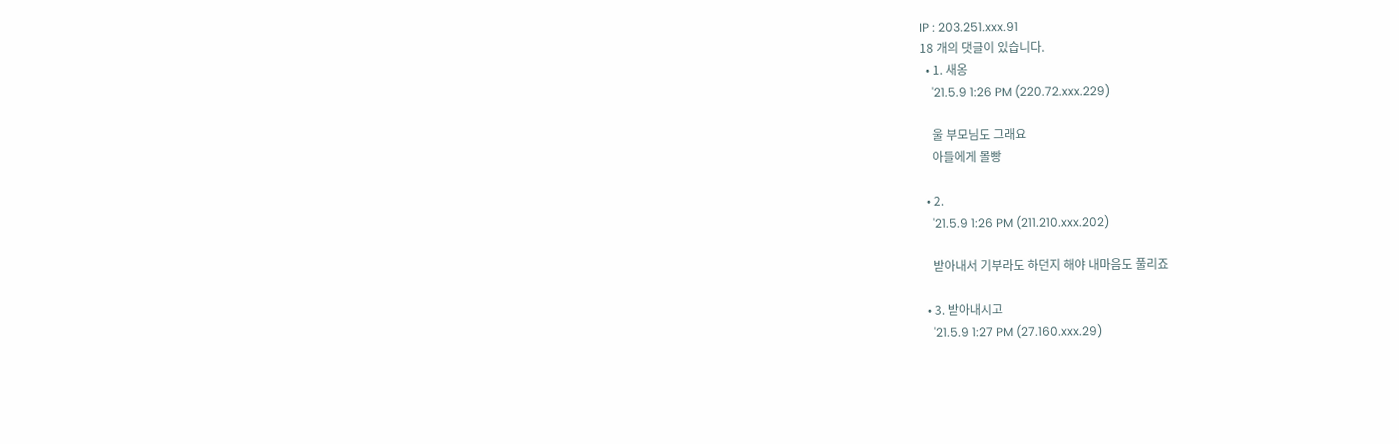IP : 203.251.xxx.91
18 개의 댓글이 있습니다.
  • 1. 새옹
    '21.5.9 1:26 PM (220.72.xxx.229)

    울 부모님도 그래요
    아들에게 몰빵

  • 2.
    '21.5.9 1:26 PM (211.210.xxx.202)

    받아내서 기부라도 하던지 해야 내마음도 풀리죠

  • 3. 받아내시고
    '21.5.9 1:27 PM (27.160.xxx.29)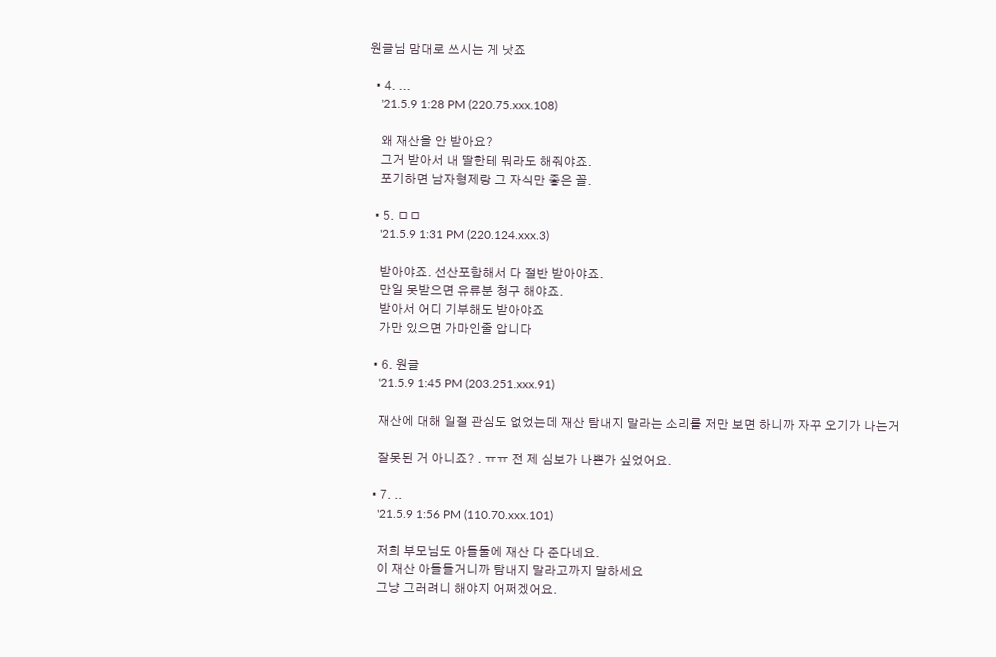원글님 맘대로 쓰시는 게 낫죠

  • 4. ...
    '21.5.9 1:28 PM (220.75.xxx.108)

    왜 재산을 안 받아요?
    그거 받아서 내 딸한테 뭐라도 해줘야죠.
    포기하면 남자형제랑 그 자식만 좋은 꼴.

  • 5. ㅁㅁ
    '21.5.9 1:31 PM (220.124.xxx.3)

    받아야죠. 선산포함해서 다 절반 받아야죠.
    만일 못받으면 유류분 청구 해야죠.
    받아서 어디 기부해도 받아야죠
    가만 있으면 가마인줄 압니다

  • 6. 원글
    '21.5.9 1:45 PM (203.251.xxx.91)

    재산에 대해 일절 관심도 없었는데 재산 탐내지 말라는 소리를 저만 보면 하니까 자꾸 오기가 나는거

    잘못된 거 아니죠? . ㅠㅠ 전 제 심보가 나쁜가 싶었어요.

  • 7. ..
    '21.5.9 1:56 PM (110.70.xxx.101)

    저희 부모님도 아들둘에 재산 다 준다네요.
    이 재산 아들들거니까 탐내지 말라고까지 말하세요
    그냥 그러려니 해야지 어쩌겠어요.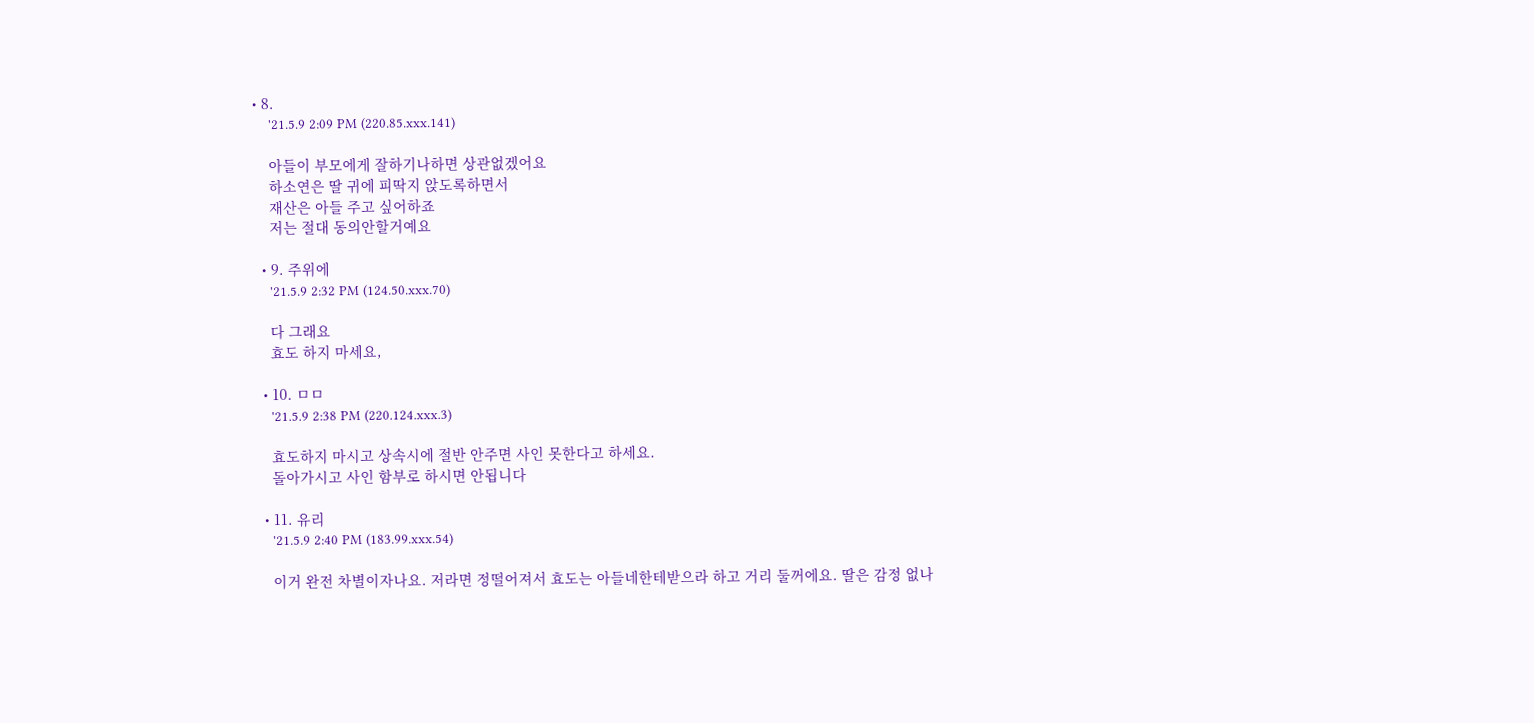• 8.
    '21.5.9 2:09 PM (220.85.xxx.141)

    아들이 부모에게 잘하기나하면 상관없겠어요
    하소연은 딸 귀에 피딱지 앉도록하면서
    재산은 아들 주고 싶어하죠
    저는 절대 동의안할거예요

  • 9. 주위에
    '21.5.9 2:32 PM (124.50.xxx.70)

    다 그래요
    효도 하지 마세요,

  • 10. ㅁㅁ
    '21.5.9 2:38 PM (220.124.xxx.3)

    효도하지 마시고 상속시에 절반 안주면 사인 못한다고 하세요.
    돌아가시고 사인 함부로 하시면 안됩니다

  • 11. 유리
    '21.5.9 2:40 PM (183.99.xxx.54)

    이거 완전 차별이자나요. 저라면 정떨어져서 효도는 아들네한테받으라 하고 거리 둘꺼에요. 딸은 감정 없나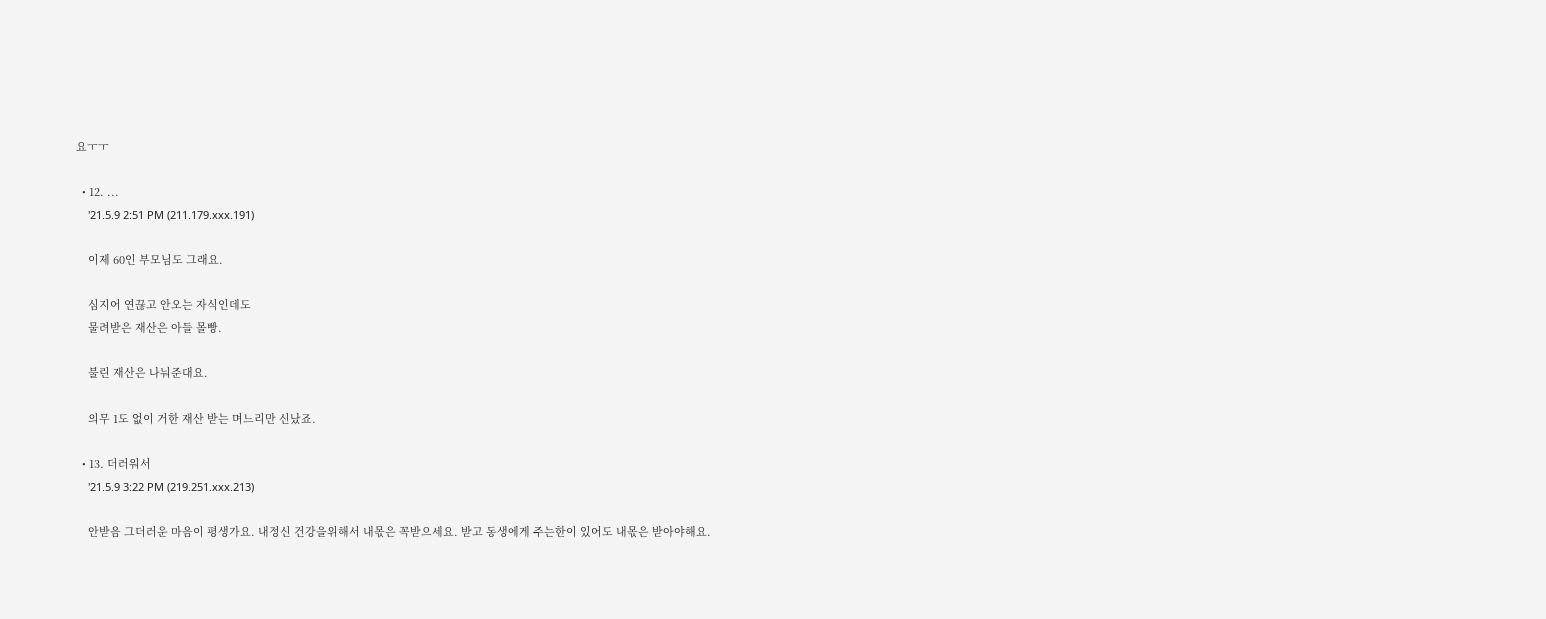요ㅜㅜ

  • 12. ...
    '21.5.9 2:51 PM (211.179.xxx.191)

    이제 60인 부모님도 그래요.

    심지어 연끊고 안오는 자식인데도
    물려받은 재산은 아들 몰빵.

    불린 재산은 나눠준대요.

    의무 1도 없이 거한 재산 받는 며느리만 신났죠.

  • 13. 더러워서
    '21.5.9 3:22 PM (219.251.xxx.213)

    안받음 그더러운 마음이 평생가요. 내정신 건강을위해서 내몫은 꼭받으세요. 받고 동생에게 주는한이 있어도 내몫은 받아야해요.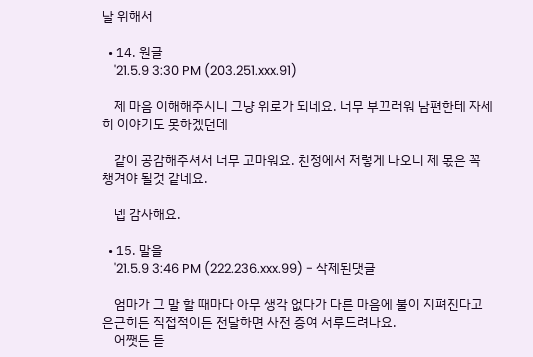날 위해서

  • 14. 원글
    '21.5.9 3:30 PM (203.251.xxx.91)

    제 마음 이해해주시니 그냥 위로가 되네요. 너무 부끄러워 남편한테 자세히 이야기도 못하겠던데

    같이 공감해주셔서 너무 고마워요. 친정에서 저렇게 나오니 제 몫은 꼭 챙겨야 될것 같네요.

    넵 감사해요.

  • 15. 말을
    '21.5.9 3:46 PM (222.236.xxx.99) - 삭제된댓글

    엄마가 그 말 할 때마다 아무 생각 없다가 다른 마음에 불이 지펴진다고 은근히든 직접적이든 전달하면 사전 증여 서루드려나요.
    어쨋든 듣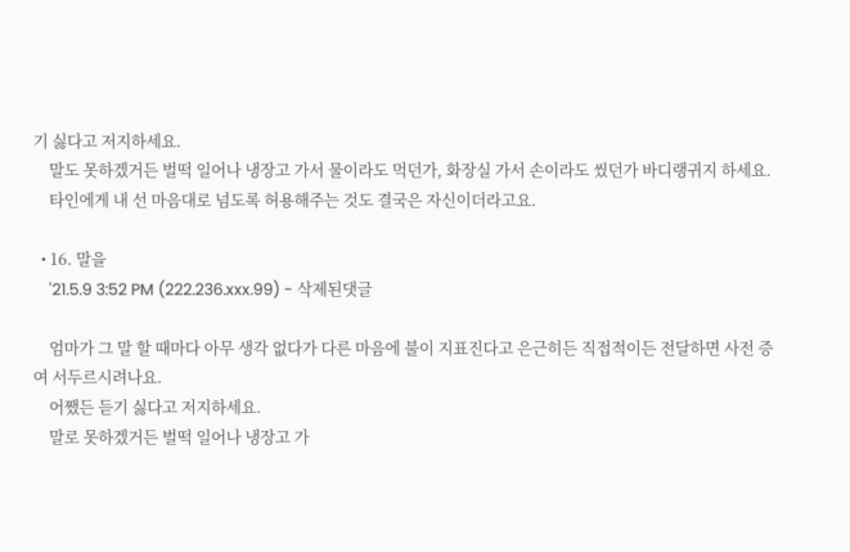기 싫다고 저지하세요.
    말도 못하겠거든 벌떡 일어나 냉장고 가서 물이라도 먹던가, 화장실 가서 손이라도 씼던가 바디랭귀지 하세요.
    타인에게 내 선 마음대로 넘도록 허용해주는 것도 결국은 자신이더라고요.

  • 16. 말을
    '21.5.9 3:52 PM (222.236.xxx.99) - 삭제된댓글

    엄마가 그 말 할 때마다 아무 생각 없다가 다른 마음에 불이 지표진다고 은근히든 직접적이든 전달하면 사전 증여 서두르시려나요.
    어쨌든 듣기 싫다고 저지하세요.
    말로 못하겠거든 벌떡 일어나 냉장고 가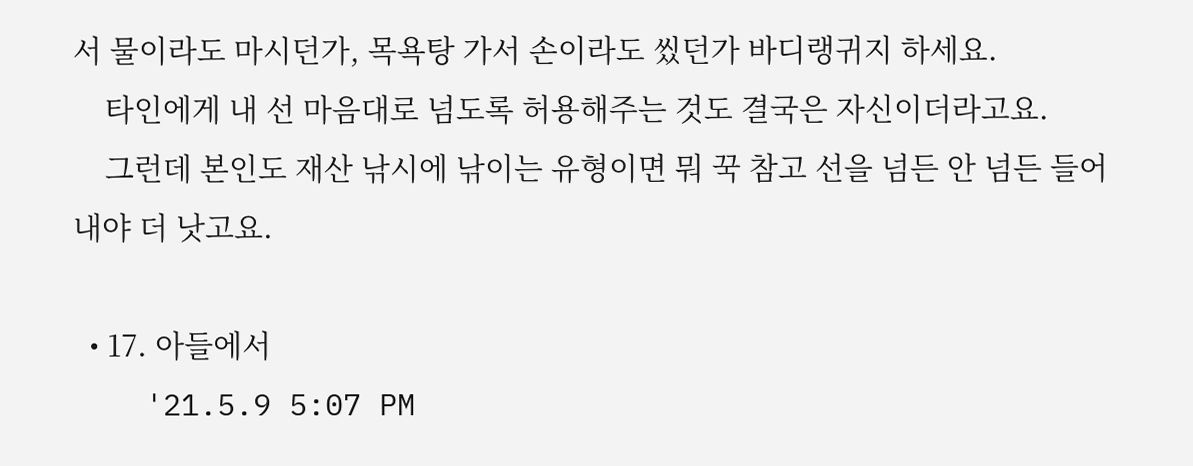서 물이라도 마시던가, 목욕탕 가서 손이라도 씼던가 바디랭귀지 하세요.
    타인에게 내 선 마음대로 넘도록 허용해주는 것도 결국은 자신이더라고요.
    그런데 본인도 재산 낚시에 낚이는 유형이면 뭐 꾹 참고 선을 넘든 안 넘든 들어내야 더 낫고요.

  • 17. 아들에서
    '21.5.9 5:07 PM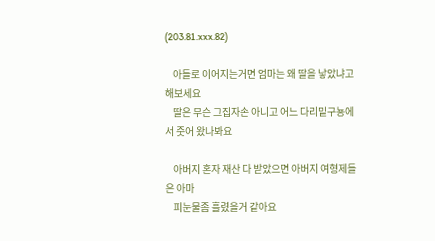(203.81.xxx.82)

    아들로 이어지는거면 엄마는 왜 딸을 낳았냐고 해보세요
    딸은 무슨 그집자손 아니고 어느 다리밑구뇽에서 줏어 왔나봐요

    아버지 혼자 재산 다 받았으면 아버지 여형제들은 아마
    피눈물좀 흘렸을거 같아요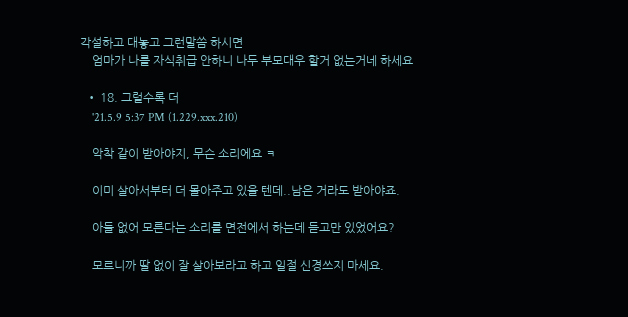각설하고 대놓고 그런말씀 하시면
    엄마가 나를 자식취급 안하니 나두 부모대우 할거 없는거네 하세요

  • 18. 그럴수록 더
    '21.5.9 5:37 PM (1.229.xxx.210)

    악착 같이 받아야지, 무슨 소리에요 ㅋ

    이미 살아서부터 더 몰아주고 있을 텐데..남은 거라도 받아야죠.

    아들 없어 모른다는 소리를 면전에서 하는데 듣고만 있었어요?

    모르니까 딸 없이 잘 살아보라고 하고 일절 신경쓰지 마세요.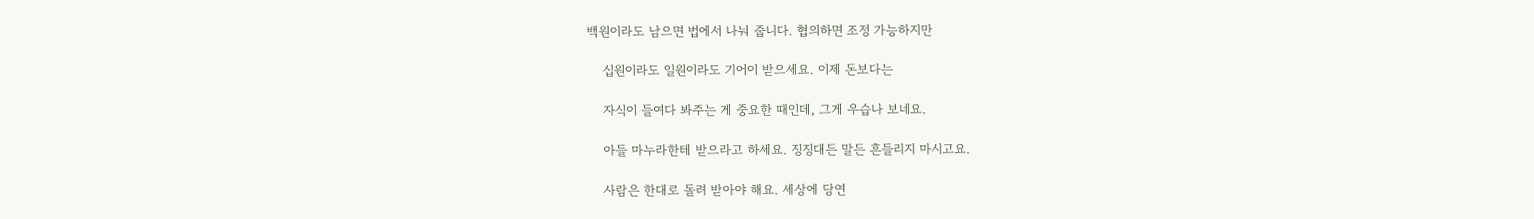백원이라도 남으면 법에서 나눠 줍니다. 협의하면 조정 가능하지만

    십원이라도 일원이라도 기어이 받으세요. 이제 돈보다는

    자식이 들여다 봐주는 게 중요한 때인데, 그게 우습나 보네요.

    아들 마누라한테 받으라고 하세요. 징징대든 말든 흔들리지 마시고요.

    사람은 한대로 돌려 받아야 해요. 세상에 당연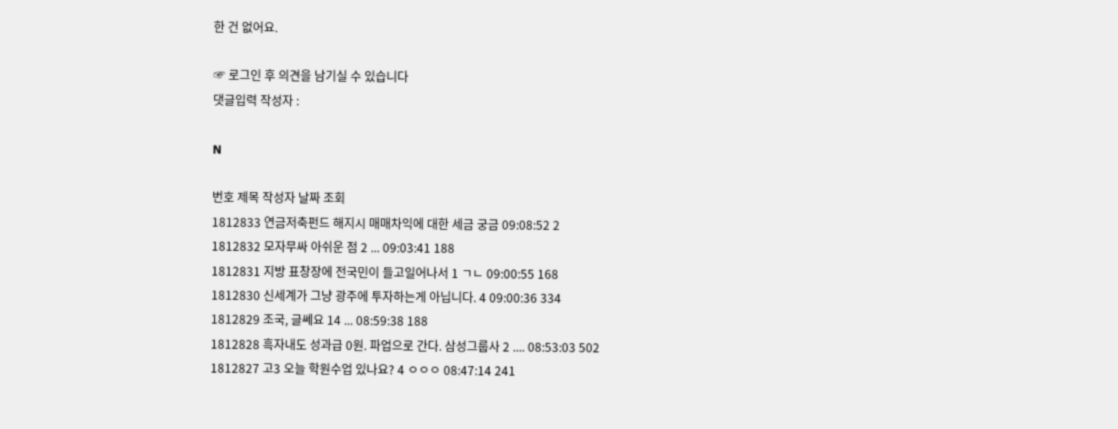한 건 없어요.

☞ 로그인 후 의견을 남기실 수 있습니다
댓글입력 작성자 :

N

번호 제목 작성자 날짜 조회
1812833 연금저축펀드 해지시 매매차익에 대한 세금 궁금 09:08:52 2
1812832 모자무싸 아쉬운 점 2 ... 09:03:41 188
1812831 지방 표창장에 전국민이 들고일어나서 1 ㄱㄴ 09:00:55 168
1812830 신세계가 그냥 광주에 투자하는게 아닙니다. 4 09:00:36 334
1812829 조국, 글쎄요 14 ... 08:59:38 188
1812828 흑자내도 성과급 0원. 파업으로 간다. 삼성그룹사 2 .... 08:53:03 502
1812827 고3 오늘 학원수업 있나요? 4 ㅇㅇㅇ 08:47:14 241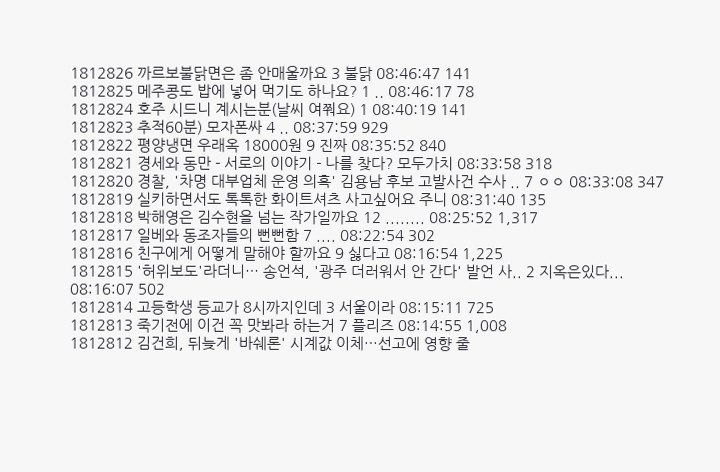1812826 까르보불닭면은 좀 안매울까요 3 불닭 08:46:47 141
1812825 메주콩도 밥에 넣어 먹기도 하나요? 1 .. 08:46:17 78
1812824 호주 시드니 계시는분(날씨 여쭤요) 1 08:40:19 141
1812823 추적60분) 모자폰싸 4 .. 08:37:59 929
1812822 평양냉면 우래옥 18000원 9 진짜 08:35:52 840
1812821 경세와 동만 - 서로의 이야기 - 나를 찾다? 모두가치 08:33:58 318
1812820 경찰, '차명 대부업체 운영 의혹' 김용남 후보 고발사건 수사 .. 7 ㅇㅇ 08:33:08 347
1812819 실키하면서도 톡톡한 화이트셔츠 사고싶어요 주니 08:31:40 135
1812818 박해영은 김수현을 넘는 작가일까요 12 ........ 08:25:52 1,317
1812817 일베와 동조자들의 뻔뻔함 7 .... 08:22:54 302
1812816 친구에게 어떻게 말해야 할까요 9 싫다고 08:16:54 1,225
1812815 '허위보도'라더니… 송언석, '광주 더러워서 안 간다' 발언 사.. 2 지옥은있다... 08:16:07 502
1812814 고등학생 등교가 8시까지인데 3 서울이라 08:15:11 725
1812813 죽기전에 이건 꼭 맛봐라 하는거 7 플리즈 08:14:55 1,008
1812812 김건희, 뒤늦게 '바쉐론' 시계값 이체…선고에 영향 줄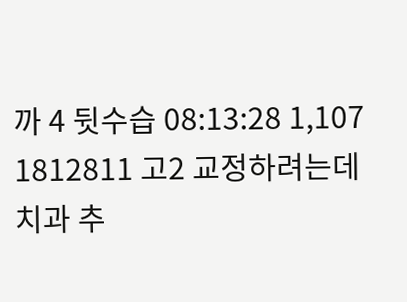까 4 뒷수습 08:13:28 1,107
1812811 고2 교정하려는데 치과 추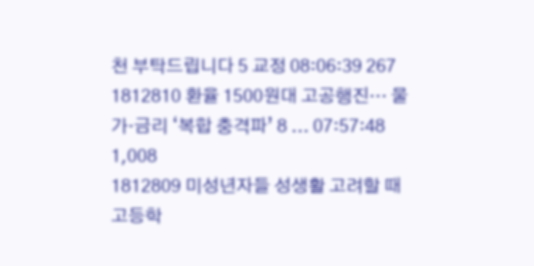천 부탁드립니다 5 교정 08:06:39 267
1812810 환율 1500원대 고공행진… 물가·금리 ‘복합 충격파’ 8 ... 07:57:48 1,008
1812809 미성년자들 성생활 고려할 때 고등학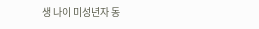생 나이 미성년자 동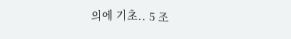의에 기초.. 5 조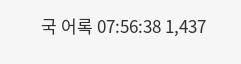국 어록 07:56:38 1,437